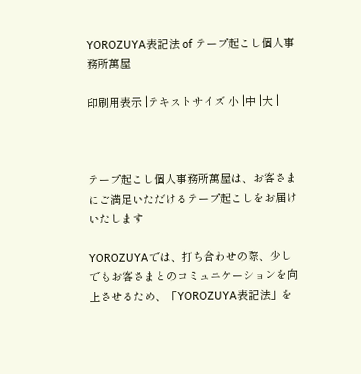YOROZUYA表記法 of テープ起こし個人事務所萬屋

印刷用表示 |テキストサイズ 小 |中 |大 |



テープ起こし個人事務所萬屋は、お客さまにご満足いただけるテープ起こしをお届けいたします

YOROZUYAでは、打ち合わせの際、少しでもお客さまとのコミュニケーションを向上させるため、「YOROZUYA表記法」を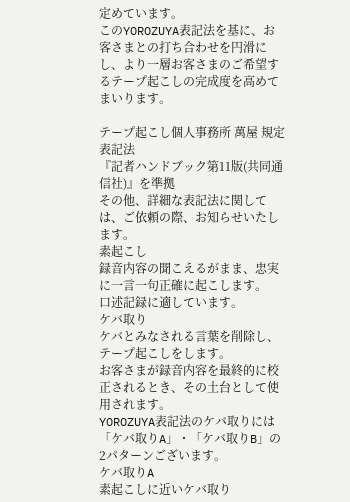定めています。
このYOROZUYA表記法を基に、お客さまとの打ち合わせを円滑にし、より一層お客さまのご希望するテープ起こしの完成度を高めてまいります。

テープ起こし個人事務所 萬屋 規定表記法
『記者ハンドブック第11版(共同通信社)』を準拠
その他、詳細な表記法に関しては、ご依頼の際、お知らせいたします。
素起こし
録音内容の聞こえるがまま、忠実に一言一句正確に起こします。
口述記録に適しています。
ケバ取り
ケバとみなされる言葉を削除し、テープ起こしをします。
お客さまが録音内容を最終的に校正されるとき、その土台として使用されます。
YOROZUYA表記法のケバ取りには「ケバ取りA」・「ケバ取りB」の2パターンございます。
ケバ取りA
素起こしに近いケバ取り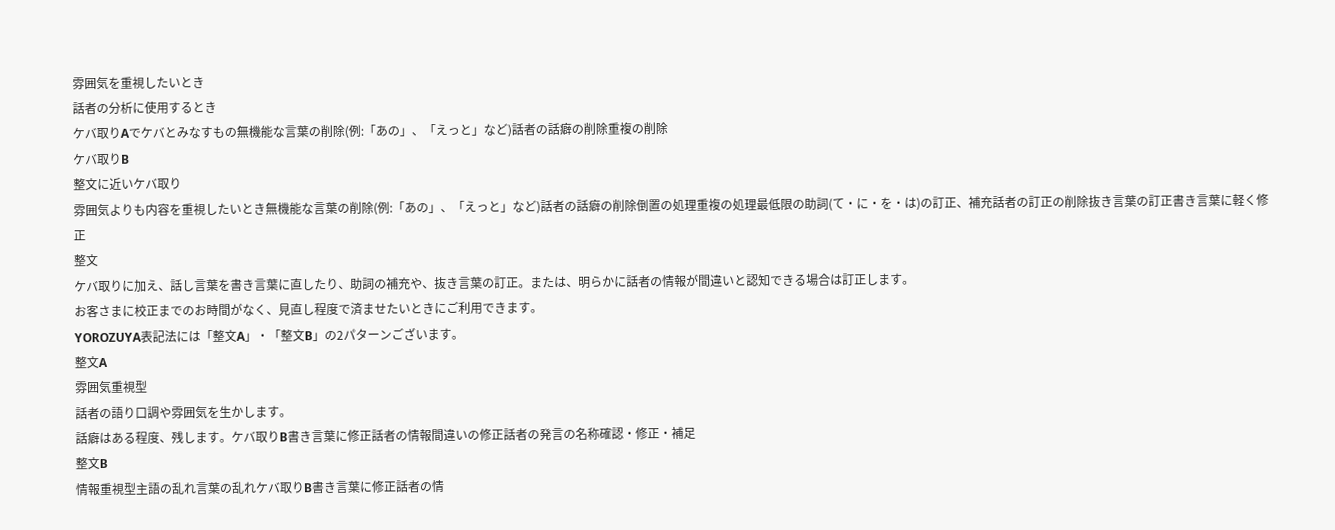雰囲気を重視したいとき
話者の分析に使用するとき
ケバ取りAでケバとみなすもの無機能な言葉の削除(例:「あの」、「えっと」など)話者の話癖の削除重複の削除
ケバ取りB
整文に近いケバ取り
雰囲気よりも内容を重視したいとき無機能な言葉の削除(例:「あの」、「えっと」など)話者の話癖の削除倒置の処理重複の処理最低限の助詞(て・に・を・は)の訂正、補充話者の訂正の削除抜き言葉の訂正書き言葉に軽く修正
整文
ケバ取りに加え、話し言葉を書き言葉に直したり、助詞の補充や、抜き言葉の訂正。または、明らかに話者の情報が間違いと認知できる場合は訂正します。
お客さまに校正までのお時間がなく、見直し程度で済ませたいときにご利用できます。
YOROZUYA表記法には「整文A」・「整文B」の2パターンございます。
整文A
雰囲気重視型
話者の語り口調や雰囲気を生かします。
話癖はある程度、残します。ケバ取りB書き言葉に修正話者の情報間違いの修正話者の発言の名称確認・修正・補足
整文B
情報重視型主語の乱れ言葉の乱れケバ取りB書き言葉に修正話者の情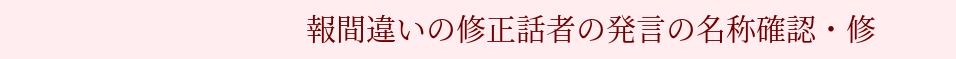報間違いの修正話者の発言の名称確認・修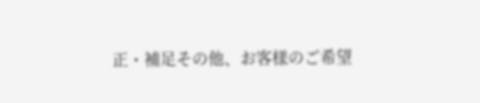正・補足その他、お客様のご希望